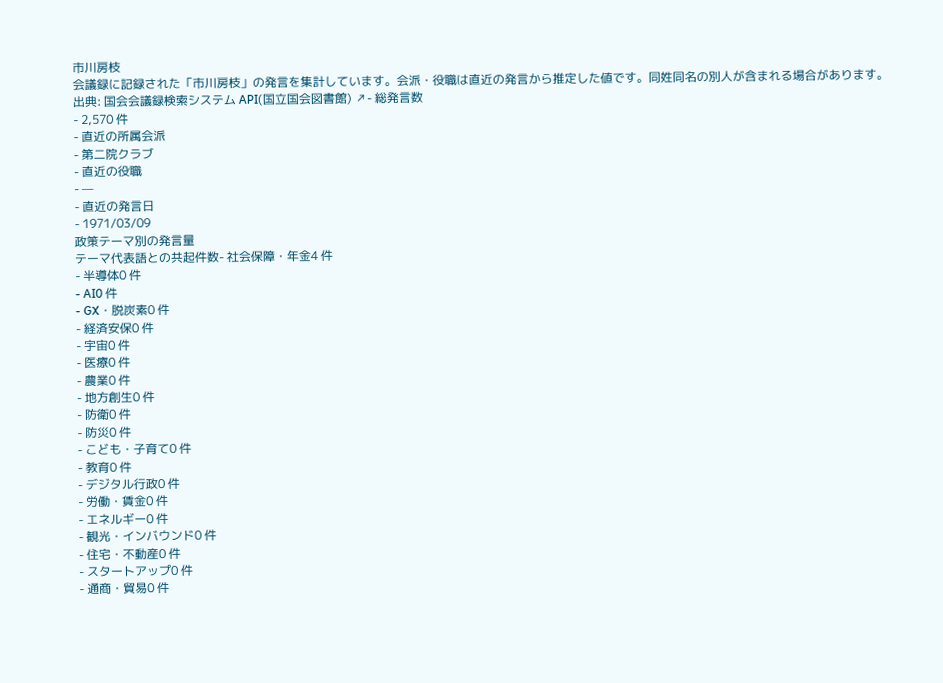市川房枝
会議録に記録された「市川房枝」の発言を集計しています。会派・役職は直近の発言から推定した値です。同姓同名の別人が含まれる場合があります。
出典: 国会会議録検索システム API(国立国会図書館) ↗- 総発言数
- 2,570 件
- 直近の所属会派
- 第二院クラブ
- 直近の役職
- —
- 直近の発言日
- 1971/03/09
政策テーマ別の発言量
テーマ代表語との共起件数- 社会保障・年金4 件
- 半導体0 件
- AI0 件
- GX・脱炭素0 件
- 経済安保0 件
- 宇宙0 件
- 医療0 件
- 農業0 件
- 地方創生0 件
- 防衛0 件
- 防災0 件
- こども・子育て0 件
- 教育0 件
- デジタル行政0 件
- 労働・賃金0 件
- エネルギー0 件
- 観光・インバウンド0 件
- 住宅・不動産0 件
- スタートアップ0 件
- 通商・貿易0 件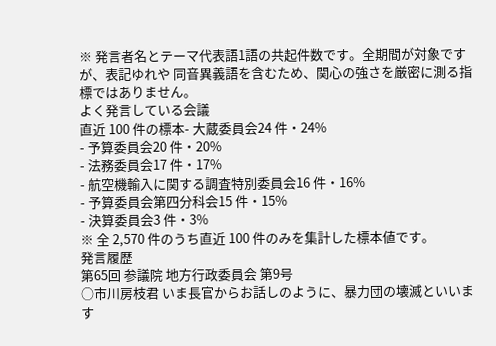※ 発言者名とテーマ代表語1語の共起件数です。全期間が対象ですが、表記ゆれや 同音異義語を含むため、関心の強さを厳密に測る指標ではありません。
よく発言している会議
直近 100 件の標本- 大蔵委員会24 件・24%
- 予算委員会20 件・20%
- 法務委員会17 件・17%
- 航空機輸入に関する調査特別委員会16 件・16%
- 予算委員会第四分科会15 件・15%
- 決算委員会3 件・3%
※ 全 2,570 件のうち直近 100 件のみを集計した標本値です。
発言履歴
第65回 参議院 地方行政委員会 第9号
○市川房枝君 いま長官からお話しのように、暴力団の壊滅といいます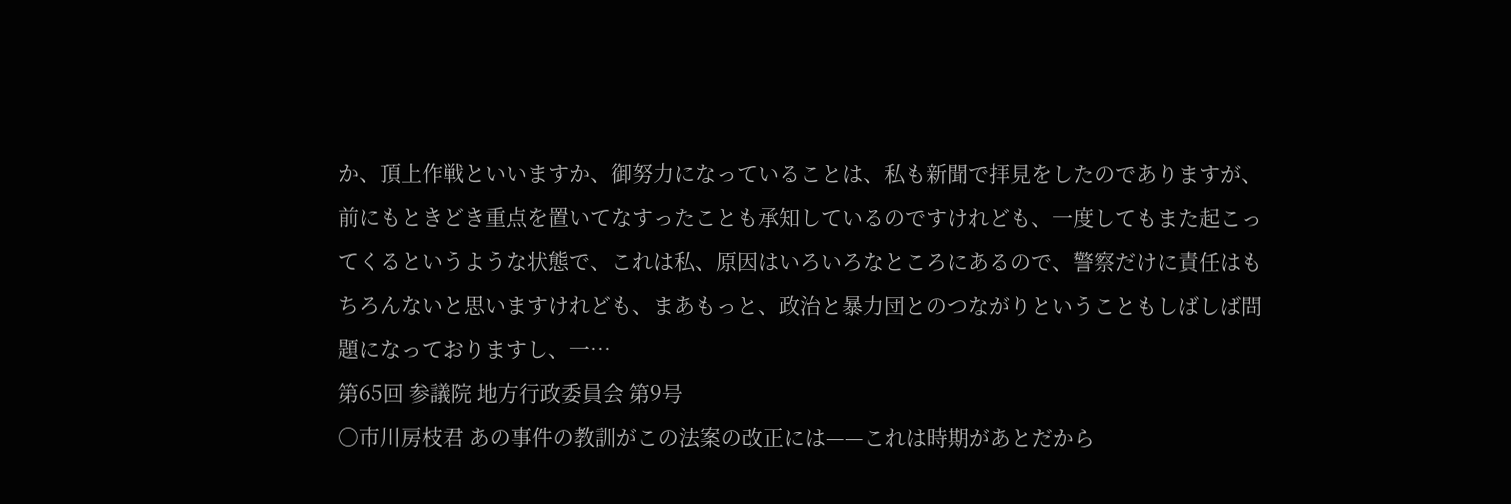か、頂上作戦といいますか、御努力になっていることは、私も新聞で拝見をしたのでありますが、前にもときどき重点を置いてなすったことも承知しているのですけれども、一度してもまた起こってくるというような状態で、これは私、原因はいろいろなところにあるので、警察だけに責任はもちろんないと思いますけれども、まあもっと、政治と暴力団とのつながりということもしばしば問題になっておりますし、一…
第65回 参議院 地方行政委員会 第9号
○市川房枝君 あの事件の教訓がこの法案の改正には——これは時期があとだから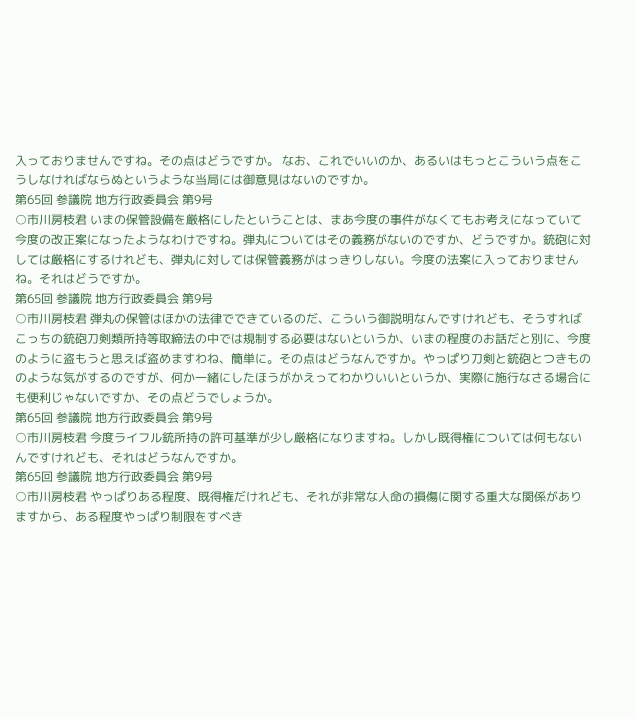入っておりませんですね。その点はどうですか。 なお、これでいいのか、あるいはもっとこういう点をこうしなければならぬというような当局には御意見はないのですか。
第65回 参議院 地方行政委員会 第9号
○市川房枝君 いまの保管設備を厳格にしたということは、まあ今度の事件がなくてもお考えになっていて今度の改正案になったようなわけですね。弾丸についてはその義務がないのですか、どうですか。銃砲に対しては厳格にするけれども、弾丸に対しては保管義務がはっきりしない。今度の法案に入っておりませんね。それはどうですか。
第65回 参議院 地方行政委員会 第9号
○市川房枝君 弾丸の保管はほかの法律でできているのだ、こういう御説明なんですけれども、そうすればこっちの銃砲刀剣類所持等取締法の中では規制する必要はないというか、いまの程度のお話だと別に、今度のように盗もうと思えば盗めますわね、簡単に。その点はどうなんですか。やっぱり刀剣と銃砲とつきもののような気がするのですが、何か一緒にしたほうがかえってわかりいいというか、実際に施行なさる場合にも便利じゃないですか、その点どうでしょうか。
第65回 参議院 地方行政委員会 第9号
○市川房枝君 今度ライフル銃所持の許可基準が少し厳格になりますね。しかし既得権については何もないんですけれども、それはどうなんですか。
第65回 参議院 地方行政委員会 第9号
○市川房枝君 やっぱりある程度、既得権だけれども、それが非常な人命の損傷に関する重大な関係がありますから、ある程度やっぱり制限をすべき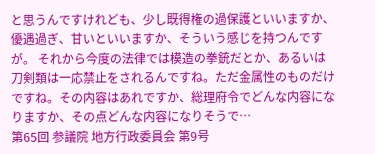と思うんですけれども、少し既得権の過保護といいますか、優遇過ぎ、甘いといいますか、そういう感じを持つんですが。 それから今度の法律では模造の拳銃だとか、あるいは刀剣類は一応禁止をされるんですね。ただ金属性のものだけですね。その内容はあれですか、総理府令でどんな内容になりますか、その点どんな内容になりそうで…
第65回 参議院 地方行政委員会 第9号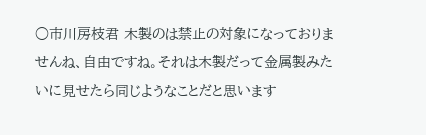○市川房枝君 木製のは禁止の対象になっておりませんね、自由ですね。それは木製だって金属製みたいに見せたら同じようなことだと思います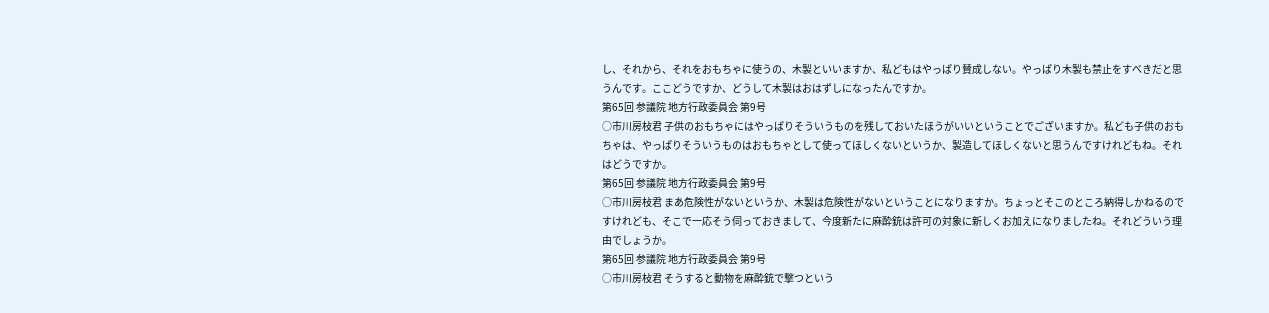し、それから、それをおもちゃに使うの、木製といいますか、私どもはやっぱり賛成しない。やっぱり木製も禁止をすべきだと思うんです。ここどうですか、どうして木製はおはずしになったんですか。
第65回 参議院 地方行政委員会 第9号
○市川房枝君 子供のおもちゃにはやっぱりそういうものを残しておいたほうがいいということでございますか。私ども子供のおもちゃは、やっぱりそういうものはおもちゃとして使ってほしくないというか、製造してほしくないと思うんですけれどもね。それはどうですか。
第65回 参議院 地方行政委員会 第9号
○市川房枝君 まあ危険性がないというか、木製は危険性がないということになりますか。ちょっとそこのところ納得しかねるのですけれども、そこで一応そう伺っておきまして、今度新たに麻酔銃は許可の対象に新しくお加えになりましたね。それどういう理由でしょうか。
第65回 参議院 地方行政委員会 第9号
○市川房枝君 そうすると動物を麻酔銃で撃つという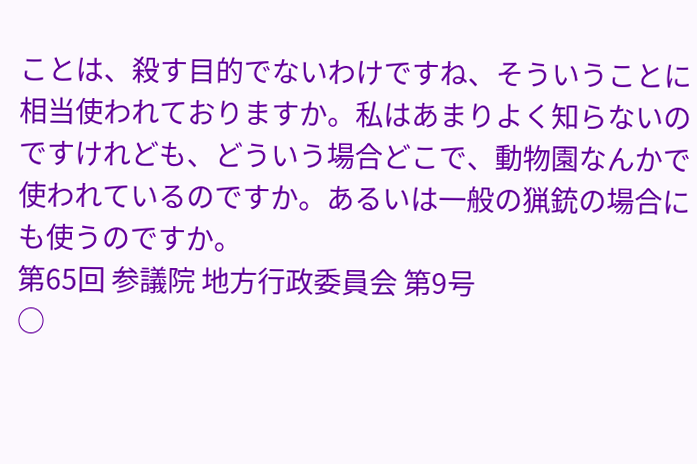ことは、殺す目的でないわけですね、そういうことに相当使われておりますか。私はあまりよく知らないのですけれども、どういう場合どこで、動物園なんかで使われているのですか。あるいは一般の猟銃の場合にも使うのですか。
第65回 参議院 地方行政委員会 第9号
○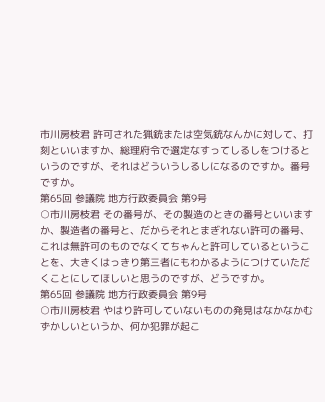市川房枝君 許可された猟銃または空気銃なんかに対して、打刻といいますか、総理府令で選定なすってしるしをつけるというのですが、それはどういうしるしになるのですか。番号ですか。
第65回 参議院 地方行政委員会 第9号
○市川房枝君 その番号が、その製造のときの番号といいますか、製造者の番号と、だからそれとまぎれない許可の番号、これは無許可のものでなくてちゃんと許可しているということを、大きくはっきり第三者にもわかるようにつけていただくことにしてほしいと思うのですが、どうですか。
第65回 参議院 地方行政委員会 第9号
○市川房枝君 やはり許可していないものの発見はなかなかむずかしいというか、何か犯罪が起こ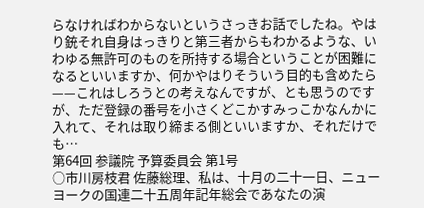らなければわからないというさっきお話でしたね。やはり銃それ自身はっきりと第三者からもわかるような、いわゆる無許可のものを所持する場合ということが困難になるといいますか、何かやはりそういう目的も含めたら——これはしろうとの考えなんですが、とも思うのですが、ただ登録の番号を小さくどこかすみっこかなんかに入れて、それは取り締まる側といいますか、それだけでも…
第64回 参議院 予算委員会 第1号
○市川房枝君 佐藤総理、私は、十月の二十一日、ニューヨークの国連二十五周年記年総会であなたの演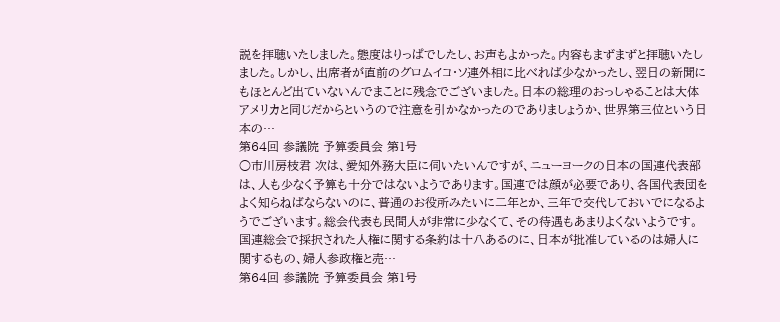説を拝聴いたしました。態度はりっぱでしたし、お声もよかった。内容もまずまずと拝聴いたしました。しかし、出席者が直前のグロムイコ・ソ連外相に比べれば少なかったし、翌日の新聞にもほとんど出ていないんでまことに残念でございました。日本の総理のおっしゃることは大体アメリカと同じだからというので注意を引かなかったのでありましょうか、世界第三位という日本の…
第64回 参議院 予算委員会 第1号
○市川房枝君 次は、愛知外務大臣に伺いたいんですが、ニューヨークの日本の国連代表部は、人も少なく予算も十分ではないようであります。国連では顔が必要であり、各国代表団をよく知らねばならないのに、普通のお役所みたいに二年とか、三年で交代しておいでになるようでございます。総会代表も民間人が非常に少なくて、その待遇もあまりよくないようです。国連総会で採択された人権に関する条約は十八あるのに、日本が批准しているのは婦人に関するもの、婦人参政権と売…
第64回 参議院 予算委員会 第1号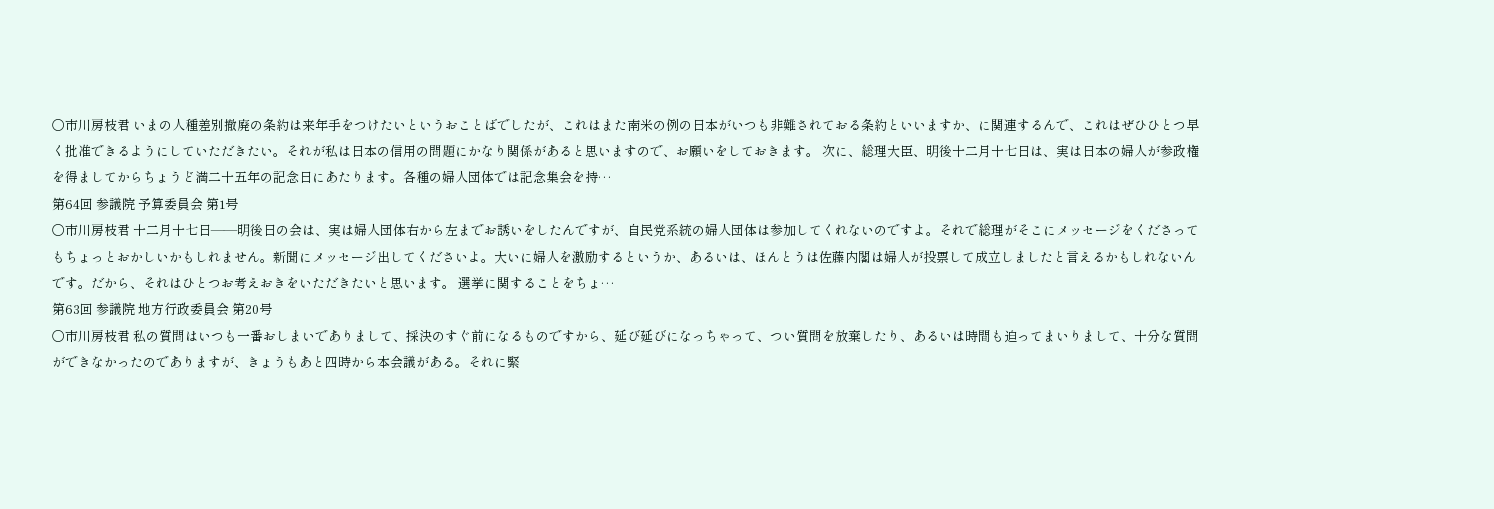○市川房枝君 いまの人種差別撤廃の条約は来年手をつけたいというおことばでしたが、これはまた南米の例の日本がいつも非難されておる条約といいますか、に関連するんで、これはぜひひとつ早く批准できるようにしていただきたい。それが私は日本の信用の問題にかなり関係があると思いますので、お願いをしておきます。 次に、総理大臣、明後十二月十七日は、実は日本の婦人が参政権を得ましてからちょうど満二十五年の記念日にあたります。各種の婦人団体では記念集会を持…
第64回 参議院 予算委員会 第1号
○市川房枝君 十二月十七日——明後日の会は、実は婦人団体右から左までお誘いをしたんですが、自民党系統の婦人団体は参加してくれないのですよ。それで総理がそこにメッセージをくださってもちょっとおかしいかもしれません。新聞にメッセージ出してくださいよ。大いに婦人を激励するというか、あるいは、ほんとうは佐藤内閣は婦人が投票して成立しましたと言えるかもしれないんです。だから、それはひとつお考えおきをいただきたいと思います。 選挙に関することをちょ…
第63回 参議院 地方行政委員会 第20号
○市川房枝君 私の質問はいつも一番おしまいでありまして、採決のすぐ前になるものですから、延び延びになっちゃって、つい質問を放棄したり、あるいは時間も迫ってまいりまして、十分な質問ができなかったのでありますが、きょうもあと四時から本会議がある。それに緊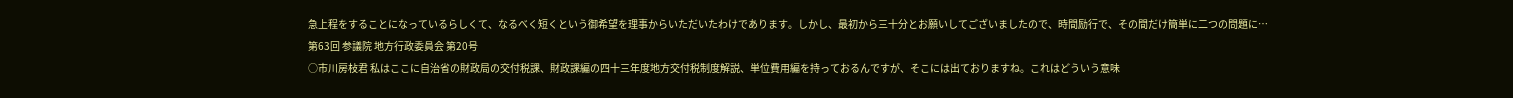急上程をすることになっているらしくて、なるべく短くという御希望を理事からいただいたわけであります。しかし、最初から三十分とお願いしてございましたので、時間励行で、その間だけ簡単に二つの問題に…
第63回 参議院 地方行政委員会 第20号
○市川房枝君 私はここに自治省の財政局の交付税課、財政課編の四十三年度地方交付税制度解説、単位費用編を持っておるんですが、そこには出ておりますね。これはどういう意味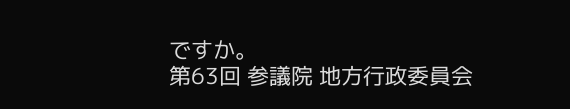ですか。
第63回 参議院 地方行政委員会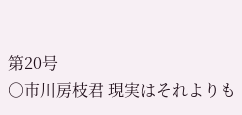第20号
○市川房枝君 現実はそれよりも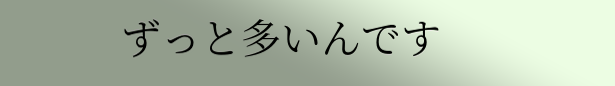ずっと多いんです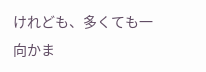けれども、多くても一向かま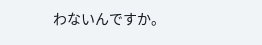わないんですか。